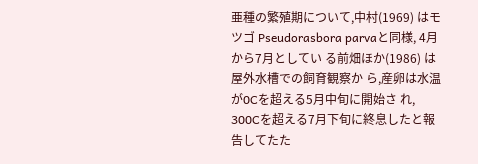亜種の繁殖期について,中村(1969) はモツゴ Pseudorasbora parvaと同様, 4月から7月としてい る前畑ほか(1986) は屋外水槽での飼育観察か ら,産卵は水温が0Cを超える5月中旬に開始さ れ, 300Cを超える7月下旬に終息したと報告してたた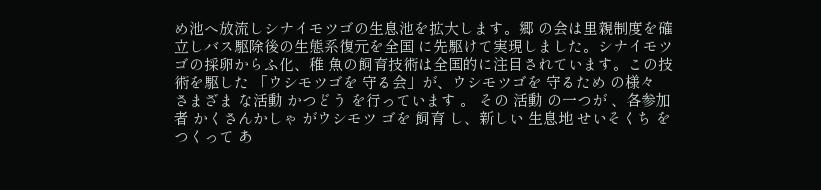め池へ放流しシナイモツゴの生息池を拡大します。郷 の会は里親制度を確立しバス駆除後の生態系復元を全国 に先駆けて実現しました。シナイモツゴの採卵からふ化、稚 魚の飼育技術は全国的に注目されています。この技術を駆した 「ウシモツゴを 守る会」が、ウシモツゴを 守るため の様々 さまざま な活動 かつどう を行っています 。 その 活動 の一つが 、各参加者 かくさんかしゃ がウシモツ ゴを 飼育 し、新しい 生息地 せいそくち をつくって あ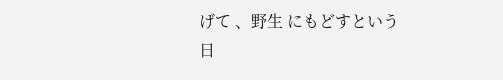げて 、野生 にもどすという
日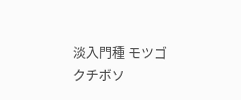淡入門種 モツゴ クチボソ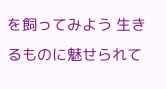を飼ってみよう 生きるものに魅せられて